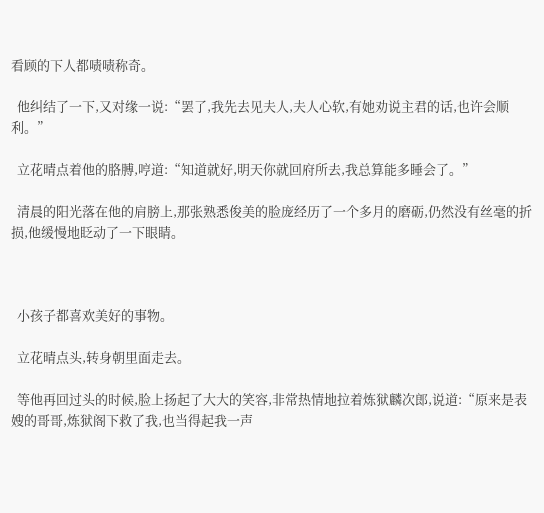看顾的下人都啧啧称奇。

  他纠结了一下,又对缘一说:“罢了,我先去见夫人,夫人心软,有她劝说主君的话,也许会顺利。”

  立花晴点着他的胳膊,哼道:“知道就好,明天你就回府所去,我总算能多睡会了。”

  清晨的阳光落在他的肩膀上,那张熟悉俊美的脸庞经历了一个多月的磨砺,仍然没有丝毫的折损,他缓慢地眨动了一下眼睛。



  小孩子都喜欢美好的事物。

  立花晴点头,转身朝里面走去。

  等他再回过头的时候,脸上扬起了大大的笑容,非常热情地拉着炼狱麟次郎,说道:“原来是表嫂的哥哥,炼狱阁下救了我,也当得起我一声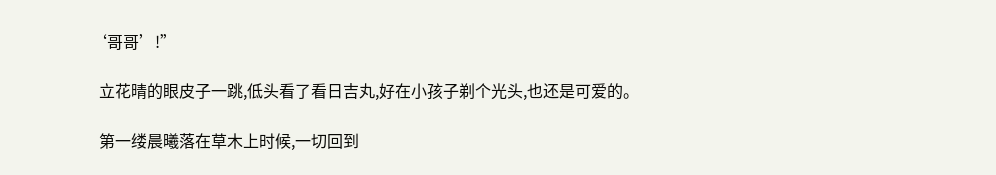‘哥哥’!”

  立花晴的眼皮子一跳,低头看了看日吉丸,好在小孩子剃个光头,也还是可爱的。

  第一缕晨曦落在草木上时候,一切回到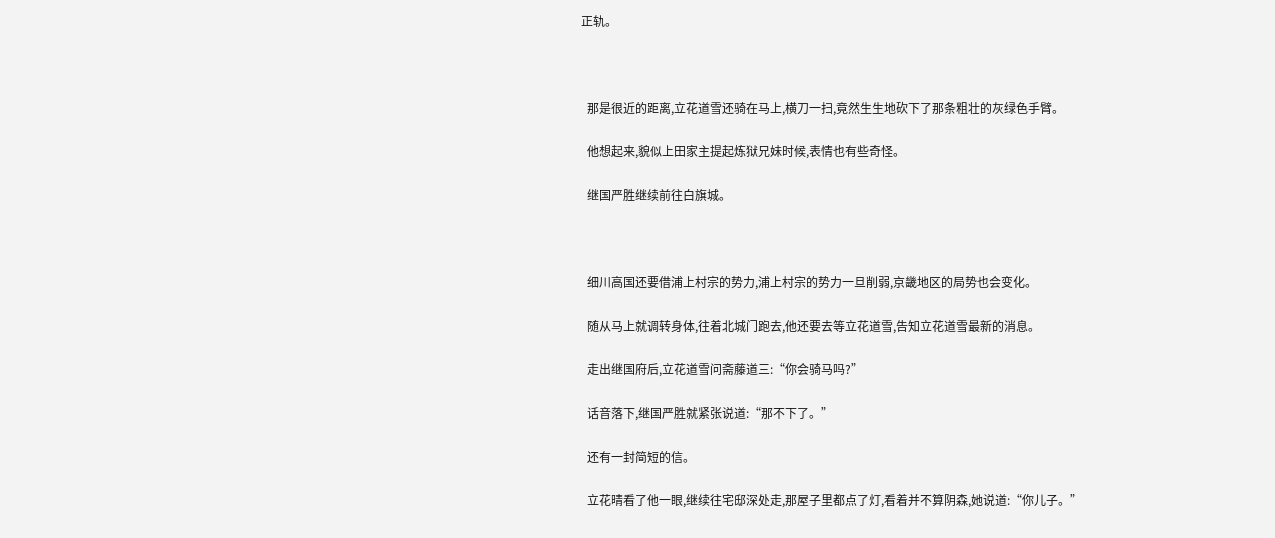正轨。



  那是很近的距离,立花道雪还骑在马上,横刀一扫,竟然生生地砍下了那条粗壮的灰绿色手臂。

  他想起来,貌似上田家主提起炼狱兄妹时候,表情也有些奇怪。

  继国严胜继续前往白旗城。



  细川高国还要借浦上村宗的势力,浦上村宗的势力一旦削弱,京畿地区的局势也会变化。

  随从马上就调转身体,往着北城门跑去,他还要去等立花道雪,告知立花道雪最新的消息。

  走出继国府后,立花道雪问斋藤道三:“你会骑马吗?”

  话音落下,继国严胜就紧张说道:“那不下了。”

  还有一封简短的信。

  立花晴看了他一眼,继续往宅邸深处走,那屋子里都点了灯,看着并不算阴森,她说道:“你儿子。”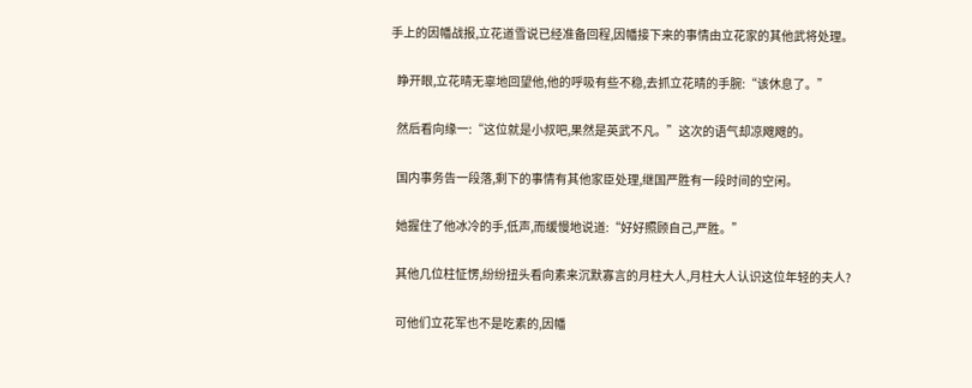手上的因幡战报,立花道雪说已经准备回程,因幡接下来的事情由立花家的其他武将处理。

  睁开眼,立花晴无辜地回望他,他的呼吸有些不稳,去抓立花晴的手腕:“该休息了。”

  然后看向缘一:“这位就是小叔吧,果然是英武不凡。”这次的语气却凉飕飕的。

  国内事务告一段落,剩下的事情有其他家臣处理,继国严胜有一段时间的空闲。

  她握住了他冰冷的手,低声,而缓慢地说道:“好好照顾自己,严胜。”

  其他几位柱怔愣,纷纷扭头看向素来沉默寡言的月柱大人,月柱大人认识这位年轻的夫人?

  可他们立花军也不是吃素的,因幡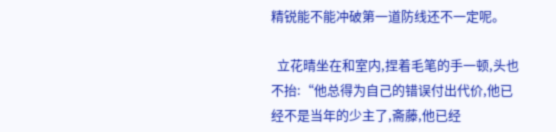精锐能不能冲破第一道防线还不一定呢。

  立花晴坐在和室内,捏着毛笔的手一顿,头也不抬:“他总得为自己的错误付出代价,他已经不是当年的少主了,斋藤,他已经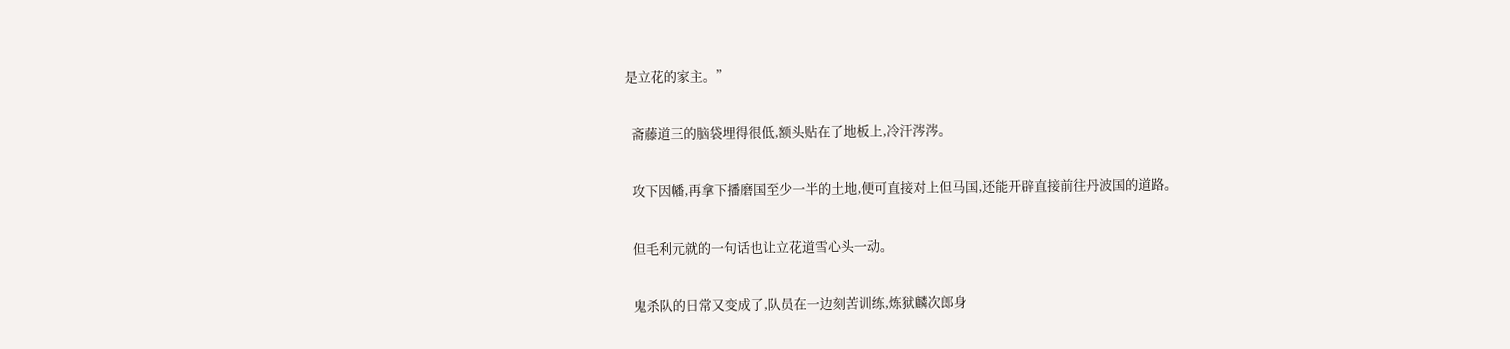是立花的家主。”

  斋藤道三的脑袋埋得很低,额头贴在了地板上,冷汗涔涔。

  攻下因幡,再拿下播磨国至少一半的土地,便可直接对上但马国,还能开辟直接前往丹波国的道路。

  但毛利元就的一句话也让立花道雪心头一动。

  鬼杀队的日常又变成了,队员在一边刻苦训练,炼狱麟次郎身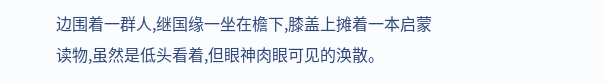边围着一群人,继国缘一坐在檐下,膝盖上摊着一本启蒙读物,虽然是低头看着,但眼神肉眼可见的涣散。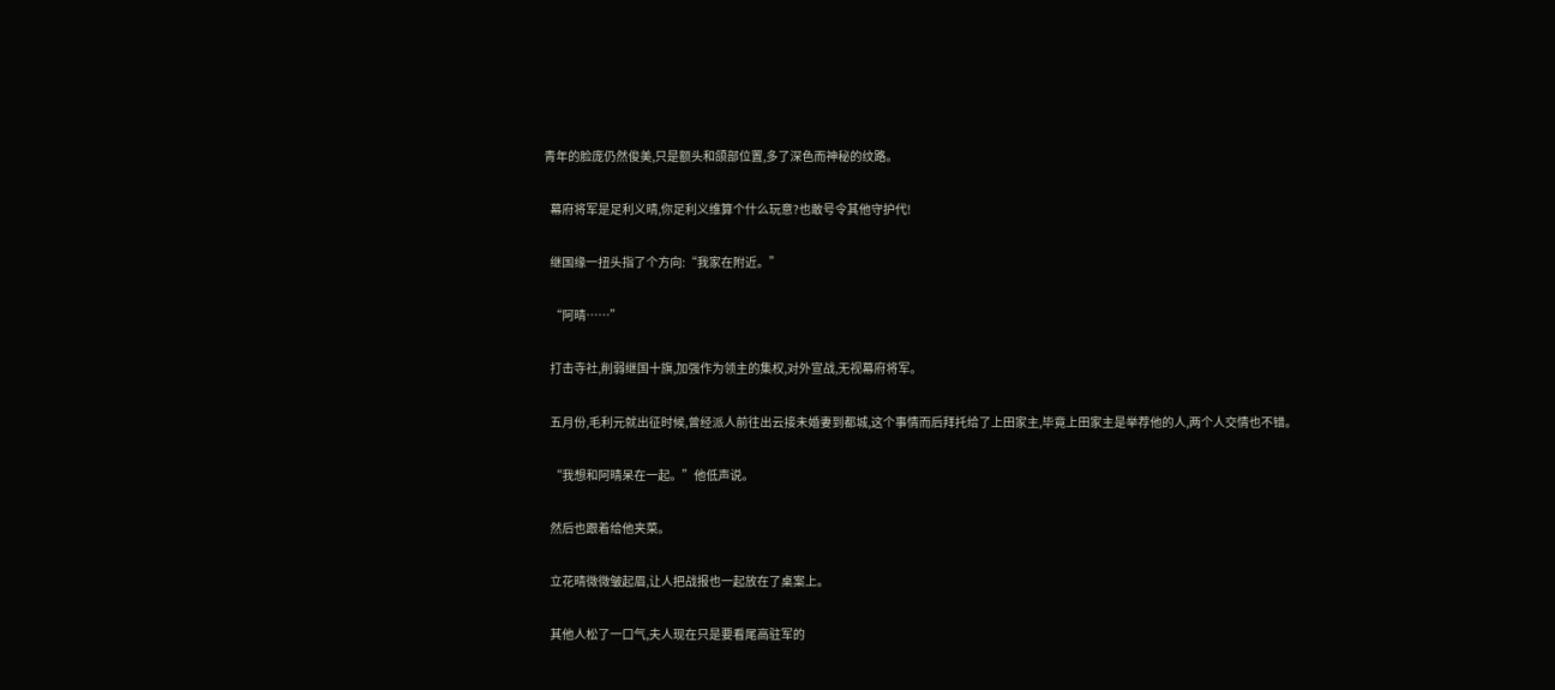青年的脸庞仍然俊美,只是额头和颌部位置,多了深色而神秘的纹路。

  幕府将军是足利义晴,你足利义维算个什么玩意?也敢号令其他守护代!

  继国缘一扭头指了个方向:“我家在附近。”

  “阿晴……”

  打击寺社,削弱继国十旗,加强作为领主的集权,对外宣战,无视幕府将军。

  五月份,毛利元就出征时候,曾经派人前往出云接未婚妻到都城,这个事情而后拜托给了上田家主,毕竟上田家主是举荐他的人,两个人交情也不错。

  “我想和阿晴呆在一起。”他低声说。

  然后也跟着给他夹菜。

  立花晴微微皱起眉,让人把战报也一起放在了桌案上。

  其他人松了一口气,夫人现在只是要看尾高驻军的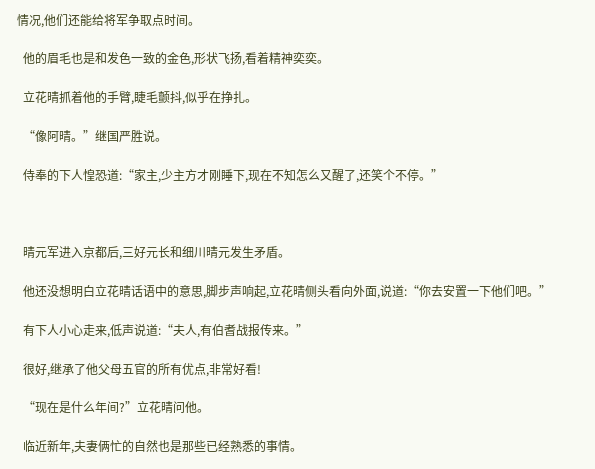情况,他们还能给将军争取点时间。

  他的眉毛也是和发色一致的金色,形状飞扬,看着精神奕奕。

  立花晴抓着他的手臂,睫毛颤抖,似乎在挣扎。

  “像阿晴。”继国严胜说。

  侍奉的下人惶恐道:“家主,少主方才刚睡下,现在不知怎么又醒了,还笑个不停。”



  晴元军进入京都后,三好元长和细川晴元发生矛盾。

  他还没想明白立花晴话语中的意思,脚步声响起,立花晴侧头看向外面,说道:“你去安置一下他们吧。”

  有下人小心走来,低声说道:“夫人,有伯耆战报传来。”

  很好,继承了他父母五官的所有优点,非常好看!

  “现在是什么年间?”立花晴问他。

  临近新年,夫妻俩忙的自然也是那些已经熟悉的事情。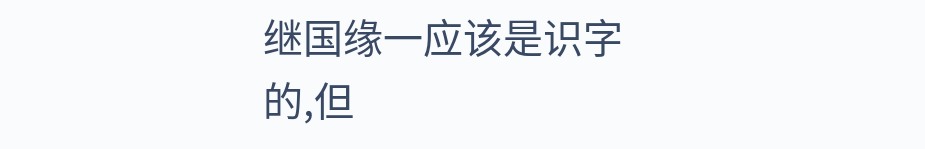继国缘一应该是识字的,但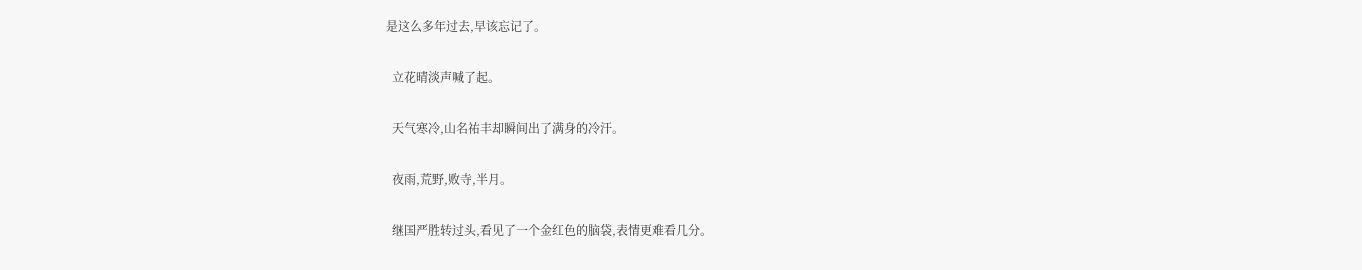是这么多年过去,早该忘记了。

  立花晴淡声喊了起。

  天气寒冷,山名祐丰却瞬间出了满身的冷汗。

  夜雨,荒野,败寺,半月。

  继国严胜转过头,看见了一个金红色的脑袋,表情更难看几分。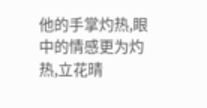他的手掌灼热,眼中的情感更为灼热,立花晴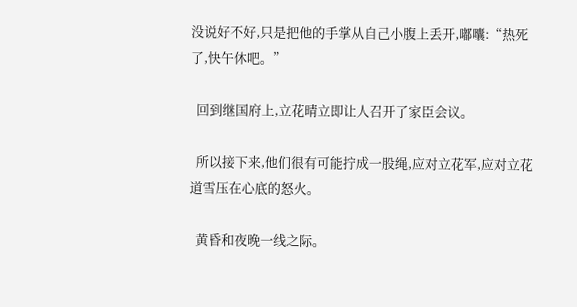没说好不好,只是把他的手掌从自己小腹上丢开,嘟囔:“热死了,快午休吧。”

  回到继国府上,立花晴立即让人召开了家臣会议。

  所以接下来,他们很有可能拧成一股绳,应对立花军,应对立花道雪压在心底的怒火。

  黄昏和夜晚一线之际。